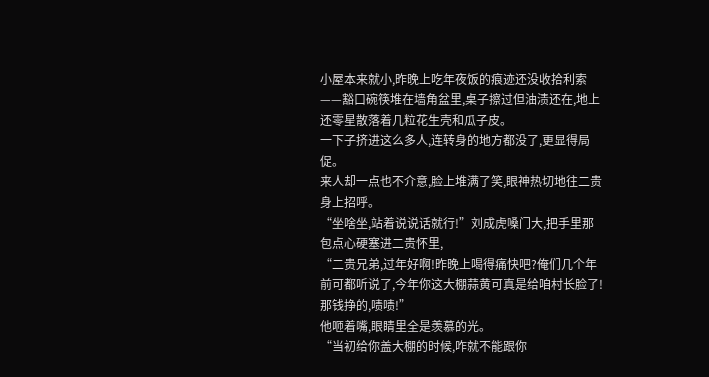小屋本来就小,昨晚上吃年夜饭的痕迹还没收拾利索——豁口碗筷堆在墙角盆里,桌子擦过但油渍还在,地上还零星散落着几粒花生壳和瓜子皮。
一下子挤进这么多人,连转身的地方都没了,更显得局促。
来人却一点也不介意,脸上堆满了笑,眼神热切地往二贵身上招呼。
“坐啥坐,站着说说话就行!”刘成虎嗓门大,把手里那包点心硬塞进二贵怀里,
“二贵兄弟,过年好啊!昨晚上喝得痛快吧?俺们几个年前可都听说了,今年你这大棚蒜黄可真是给咱村长脸了!那钱挣的,啧啧!”
他咂着嘴,眼睛里全是羡慕的光。
“当初给你盖大棚的时候,咋就不能跟你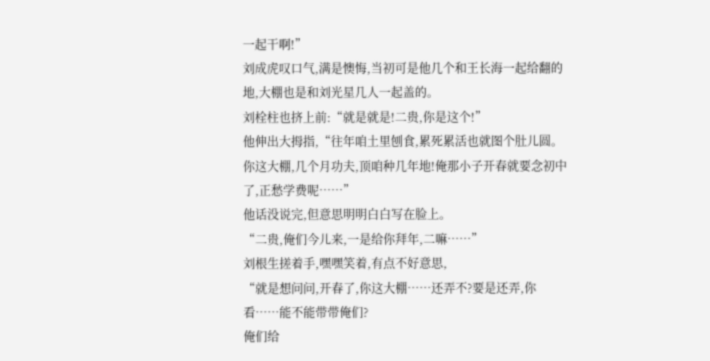一起干啊!”
刘成虎叹口气,满是懊悔,当初可是他几个和王长海一起给翻的地,大棚也是和刘光星几人一起盖的。
刘栓柱也挤上前:“就是就是!二贵,你是这个!”
他伸出大拇指,“往年咱土里刨食,累死累活也就图个肚儿圆。你这大棚,几个月功夫,顶咱种几年地!俺那小子开春就要念初中了,正愁学费呢……”
他话没说完,但意思明明白白写在脸上。
“二贵,俺们今儿来,一是给你拜年,二嘛……”
刘根生搓着手,嘿嘿笑着,有点不好意思,
“就是想问问,开春了,你这大棚……还弄不?要是还弄,你看……能不能带带俺们?
俺们给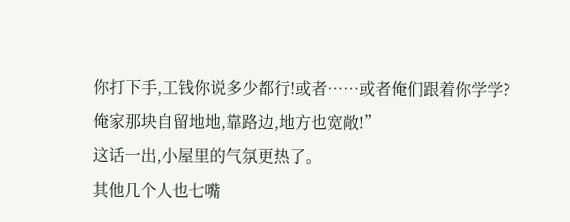你打下手,工钱你说多少都行!或者……或者俺们跟着你学学?
俺家那块自留地地,靠路边,地方也宽敞!”
这话一出,小屋里的气氛更热了。
其他几个人也七嘴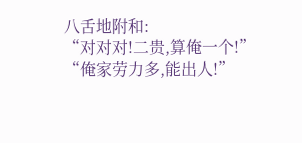八舌地附和:
“对对对!二贵,算俺一个!”
“俺家劳力多,能出人!”